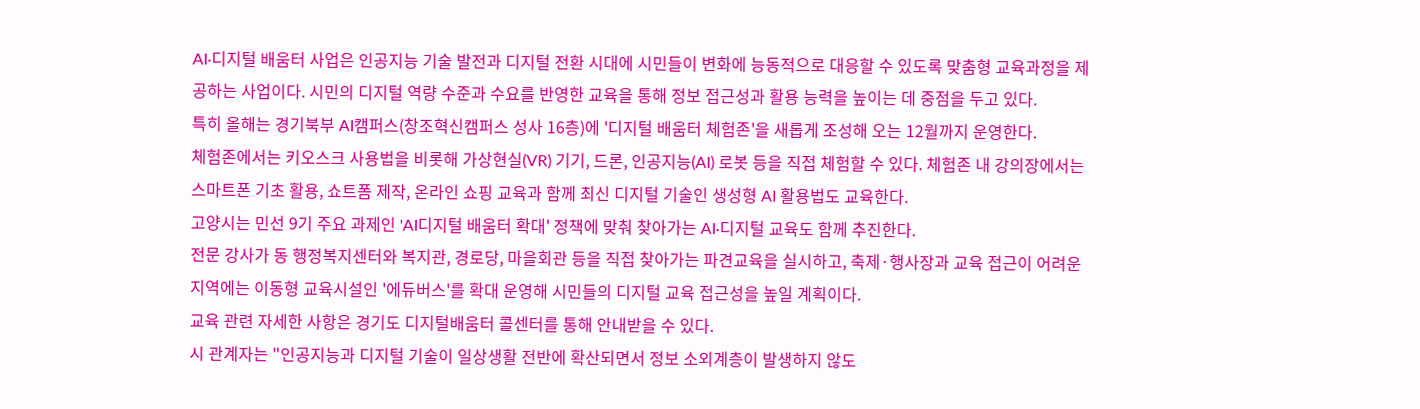AI·디지털 배움터 사업은 인공지능 기술 발전과 디지털 전환 시대에 시민들이 변화에 능동적으로 대응할 수 있도록 맞춤형 교육과정을 제공하는 사업이다. 시민의 디지털 역량 수준과 수요를 반영한 교육을 통해 정보 접근성과 활용 능력을 높이는 데 중점을 두고 있다.
특히 올해는 경기북부 AI캠퍼스(창조혁신캠퍼스 성사 16층)에 '디지털 배움터 체험존'을 새롭게 조성해 오는 12월까지 운영한다.
체험존에서는 키오스크 사용법을 비롯해 가상현실(VR) 기기, 드론, 인공지능(AI) 로봇 등을 직접 체험할 수 있다. 체험존 내 강의장에서는 스마트폰 기초 활용, 쇼트폼 제작, 온라인 쇼핑 교육과 함께 최신 디지털 기술인 생성형 AI 활용법도 교육한다.
고양시는 민선 9기 주요 과제인 'AI디지털 배움터 확대' 정책에 맞춰 찾아가는 AI·디지털 교육도 함께 추진한다.
전문 강사가 동 행정복지센터와 복지관, 경로당, 마을회관 등을 직접 찾아가는 파견교육을 실시하고, 축제·행사장과 교육 접근이 어려운 지역에는 이동형 교육시설인 '에듀버스'를 확대 운영해 시민들의 디지털 교육 접근성을 높일 계획이다.
교육 관련 자세한 사항은 경기도 디지털배움터 콜센터를 통해 안내받을 수 있다.
시 관계자는 "인공지능과 디지털 기술이 일상생활 전반에 확산되면서 정보 소외계층이 발생하지 않도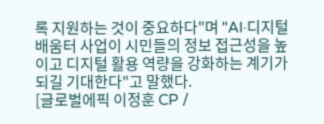록 지원하는 것이 중요하다"며 "AI·디지털 배움터 사업이 시민들의 정보 접근성을 높이고 디지털 활용 역량을 강화하는 계기가 되길 기대한다"고 말했다.
[글로벌에픽 이정훈 CP /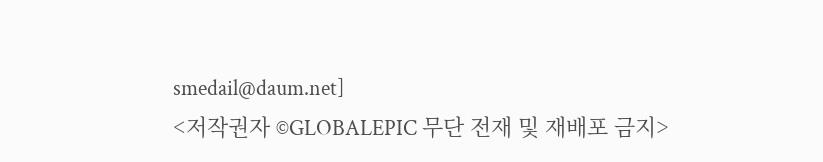smedail@daum.net]
<저작권자 ©GLOBALEPIC 무단 전재 및 재배포 금지>